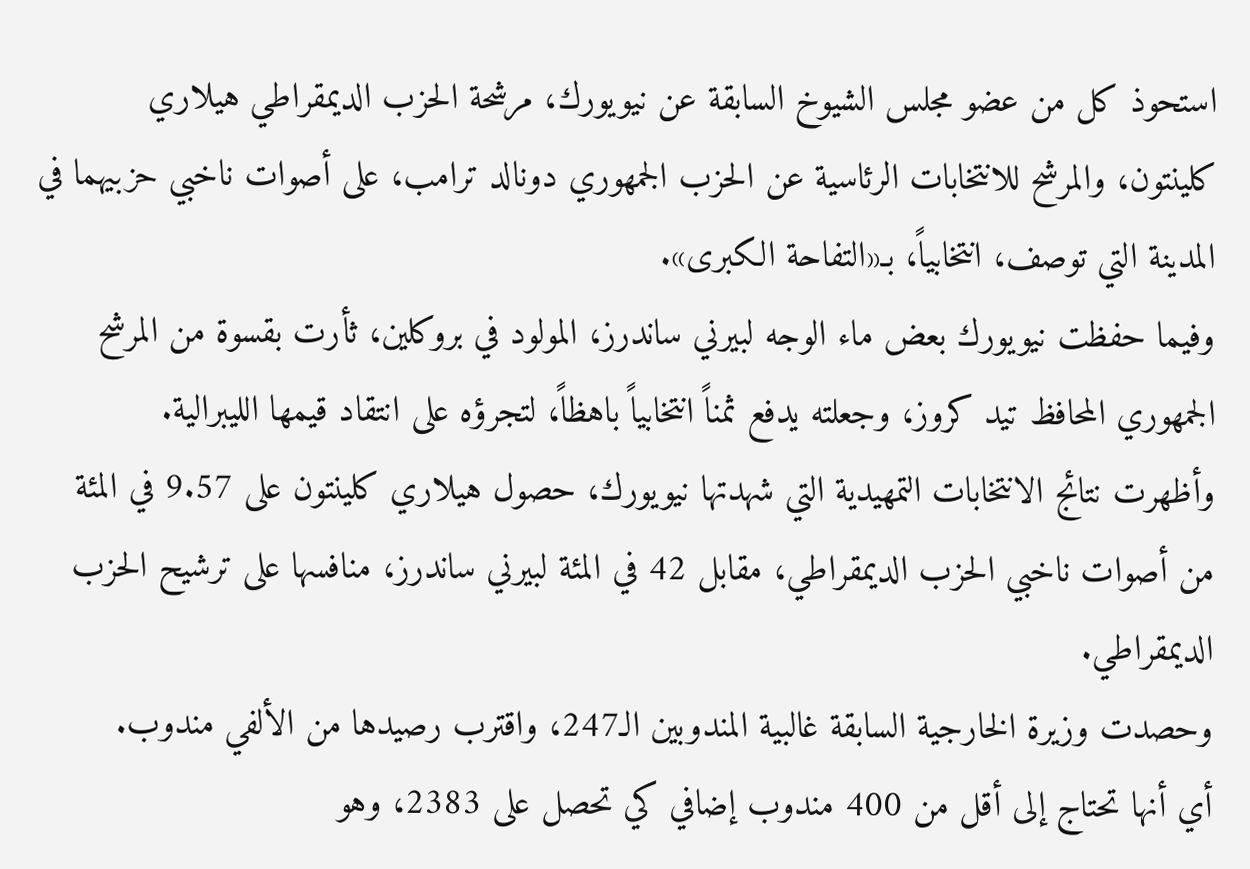استحوذ كل من عضو مجلس الشيوخ السابقة عن نيويورك، مرشحة الحزب الديمقراطي هيلاري كلينتون، والمرشح للانتخابات الرئاسية عن الحزب الجمهوري دونالد ترامب، على أصوات ناخبي حزبيهما في المدينة التي توصف، انتخابياً، بـ«التفاحة الكبرى».
وفيما حفظت نيويورك بعض ماء الوجه لبيرني ساندرز، المولود في بروكلين، ثأرت بقسوة من المرشح الجمهوري المحافظ تيد كروز، وجعلته يدفع ثمناً انتخابياً باهظاً، لتجرؤه على انتقاد قيمها الليبرالية.
وأظهرت نتائج الانتخابات التمهيدية التي شهدتها نيويورك، حصول هيلاري كلينتون على 9.57 في المئة من أصوات ناخبي الحزب الديمقراطي، مقابل 42 في المئة لبيرني ساندرز، منافسها على ترشيح الحزب الديمقراطي.
وحصدت وزيرة الخارجية السابقة غالبية المندوبين الـ247، واقترب رصيدها من الألفي مندوب.
أي أنها تحتاج إلى أقل من 400 مندوب إضافي كي تحصل على 2383، وهو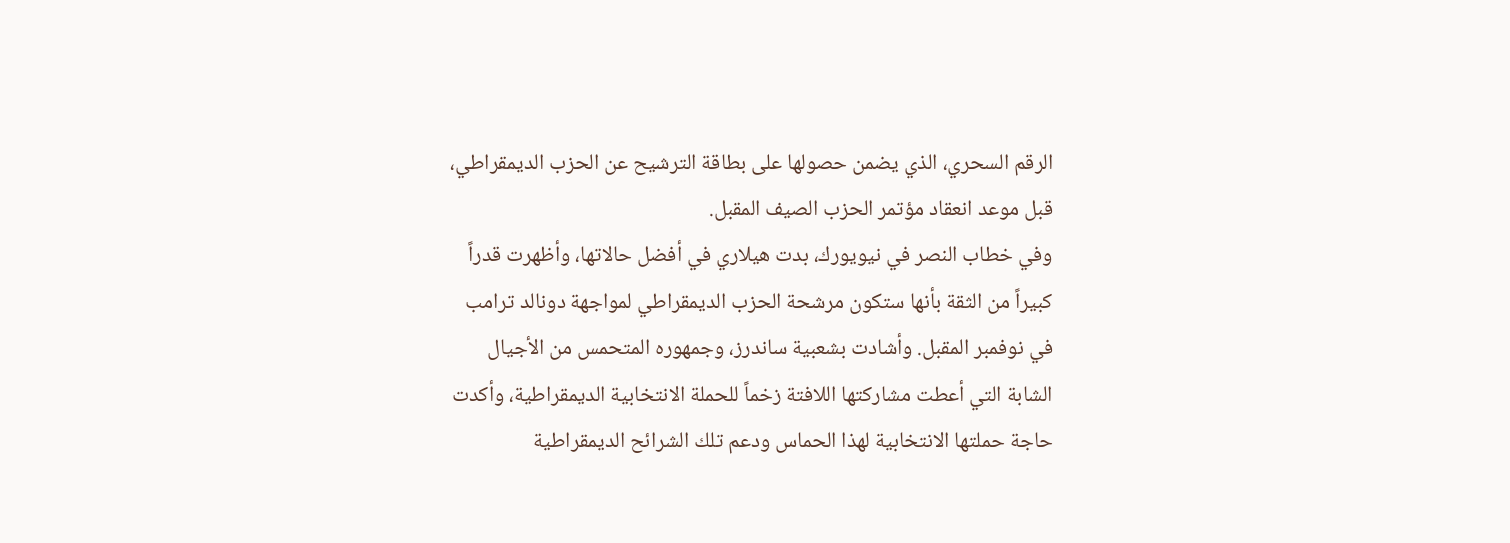الرقم السحري، الذي يضمن حصولها على بطاقة الترشيح عن الحزب الديمقراطي، قبل موعد انعقاد مؤتمر الحزب الصيف المقبل.
وفي خطاب النصر في نيويورك، بدت هيلاري في أفضل حالاتها، وأظهرت قدراً كبيراً من الثقة بأنها ستكون مرشحة الحزب الديمقراطي لمواجهة دونالد ترامب في نوفمبر المقبل. وأشادت بشعبية ساندرز، وجمهوره المتحمس من الأجيال الشابة التي أعطت مشاركتها اللافتة زخماً للحملة الانتخابية الديمقراطية، وأكدت حاجة حملتها الانتخابية لهذا الحماس ودعم تلك الشرائح الديمقراطية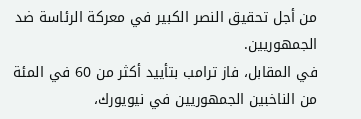من أجل تحقيق النصر الكبير في معركة الرئاسة ضد الجمهوريين.
في المقابل، فاز ترامب بتأييد أكثر من 60 في المئة من الناخبين الجمهوريين في نيويورك،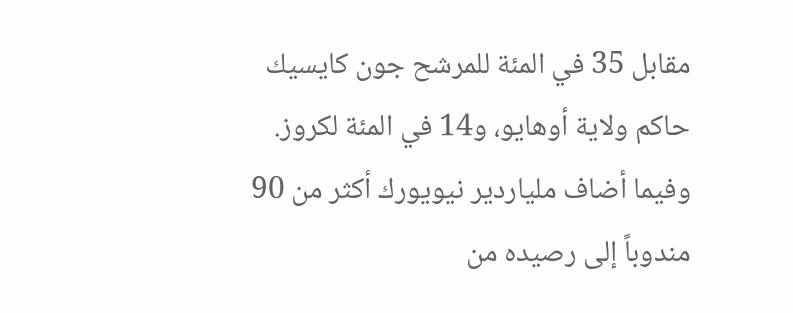مقابل 35 في المئة للمرشح جون كايسيك حاكم ولاية أوهايو، و14 في المئة لكروز. وفيما أضاف ملياردير نيويورك أكثر من 90 مندوباً إلى رصيده من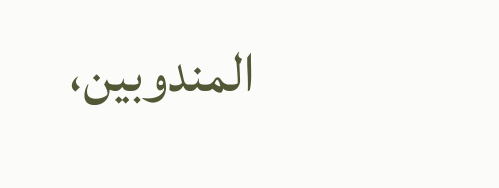المندوبين،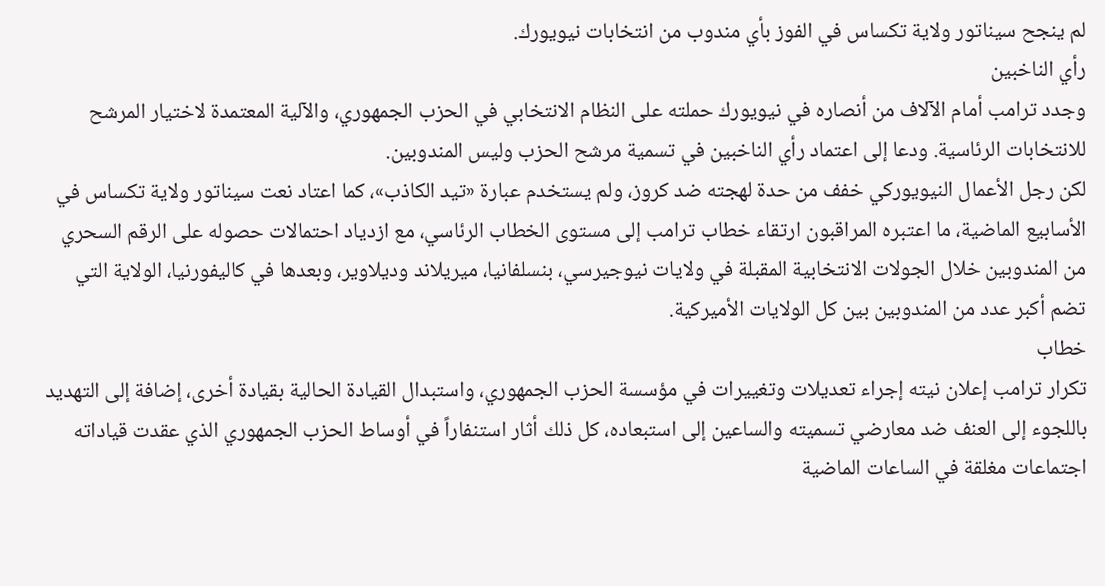لم ينجح سيناتور ولاية تكساس في الفوز بأي مندوب من انتخابات نيويورك.
رأي الناخبين
وجدد ترامب أمام الآلاف من أنصاره في نيويورك حملته على النظام الانتخابي في الحزب الجمهوري، والآلية المعتمدة لاختيار المرشح للانتخابات الرئاسية. ودعا إلى اعتماد رأي الناخبين في تسمية مرشح الحزب وليس المندوبين.
لكن رجل الأعمال النيويوركي خفف من حدة لهجته ضد كروز، ولم يستخدم عبارة «تيد الكاذب»، كما اعتاد نعت سيناتور ولاية تكساس في الأسابيع الماضية، ما اعتبره المراقبون ارتقاء خطاب ترامب إلى مستوى الخطاب الرئاسي، مع ازدياد احتمالات حصوله على الرقم السحري من المندوبين خلال الجولات الانتخابية المقبلة في ولايات نيوجيرسي، بنسلفانيا، ميريلاند وديلاوير، وبعدها في كاليفورنيا، الولاية التي تضم أكبر عدد من المندوبين بين كل الولايات الأميركية.
خطاب
تكرار ترامب إعلان نيته إجراء تعديلات وتغييرات في مؤسسة الحزب الجمهوري، واستبدال القيادة الحالية بقيادة أخرى، إضافة إلى التهديد باللجوء إلى العنف ضد معارضي تسميته والساعين إلى استبعاده، كل ذلك أثار استنفاراً في أوساط الحزب الجمهوري الذي عقدت قياداته اجتماعات مغلقة في الساعات الماضية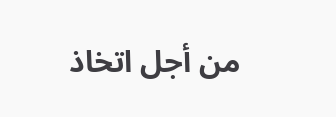من أجل اتخاذ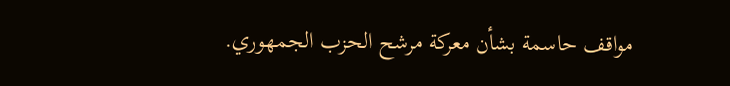مواقف حاسمة بشأن معركة مرشح الحزب الجمهوري.